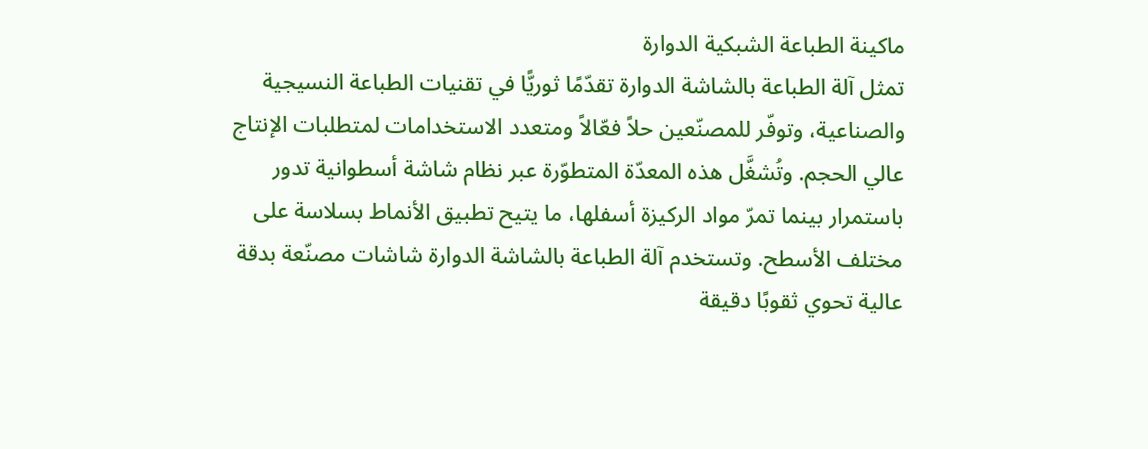ماكينة الطباعة الشبكية الدوارة
تمثل آلة الطباعة بالشاشة الدوارة تقدّمًا ثوريًّا في تقنيات الطباعة النسيجية والصناعية، وتوفّر للمصنّعين حلاً فعّالاً ومتعدد الاستخدامات لمتطلبات الإنتاج عالي الحجم. وتُشغَّل هذه المعدّة المتطوّرة عبر نظام شاشة أسطوانية تدور باستمرار بينما تمرّ مواد الركيزة أسفلها، ما يتيح تطبيق الأنماط بسلاسة على مختلف الأسطح. وتستخدم آلة الطباعة بالشاشة الدوارة شاشات مصنّعة بدقة عالية تحوي ثقوبًا دقيقة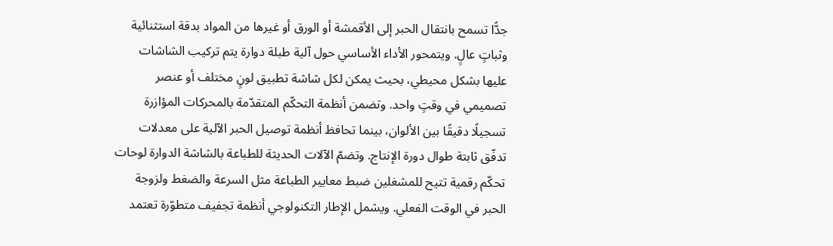جدًّا تسمح بانتقال الحبر إلى الأقمشة أو الورق أو غيرها من المواد بدقة استثنائية وثباتٍ عالٍ. ويتمحور الأداء الأساسي حول آلية طبلة دوارة يتم تركيب الشاشات عليها بشكل محيطي، بحيث يمكن لكل شاشة تطبيق لونٍ مختلف أو عنصر تصميمي في وقتٍ واحد. وتضمن أنظمة التحكّم المتقدّمة بالمحركات المؤازرة تسجيلًا دقيقًا بين الألوان، بينما تحافظ أنظمة توصيل الحبر الآلية على معدلات تدفّق ثابتة طوال دورة الإنتاج. وتضمّ الآلات الحديثة للطباعة بالشاشة الدوارة لوحات تحكّم رقمية تتيح للمشغلين ضبط معايير الطباعة مثل السرعة والضغط ولزوجة الحبر في الوقت الفعلي. ويشمل الإطار التكنولوجي أنظمة تجفيف متطوّرة تعتمد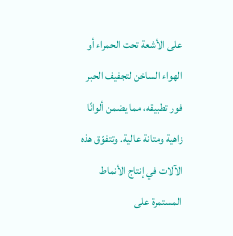على الأشعة تحت الحمراء أو الهواء الساخن لتجفيف الحبر فور تطبيقه، مما يضمن ألوانًا زاهية ومتانة عالية. وتتفوّق هذه الآلات في إنتاج الأنماط المستمرة على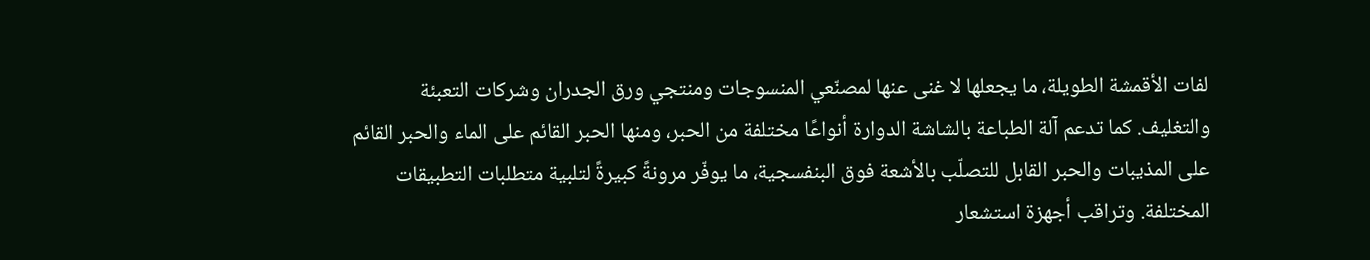لفات الأقمشة الطويلة، ما يجعلها لا غنى عنها لمصنّعي المنسوجات ومنتجي ورق الجدران وشركات التعبئة والتغليف. كما تدعم آلة الطباعة بالشاشة الدوارة أنواعًا مختلفة من الحبر، ومنها الحبر القائم على الماء والحبر القائم على المذيبات والحبر القابل للتصلّب بالأشعة فوق البنفسجية، ما يوفّر مرونةً كبيرةً لتلبية متطلبات التطبيقات المختلفة. وتراقب أجهزة استشعار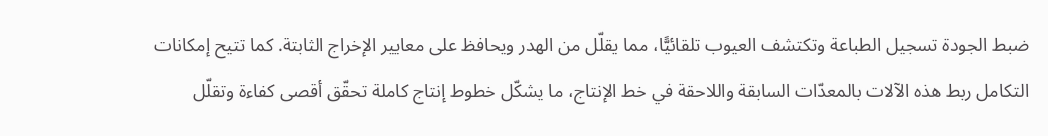ضبط الجودة تسجيل الطباعة وتكتشف العيوب تلقائيًّا، مما يقلّل من الهدر ويحافظ على معايير الإخراج الثابتة. كما تتيح إمكانات التكامل ربط هذه الآلات بالمعدّات السابقة واللاحقة في خط الإنتاج، ما يشكّل خطوط إنتاج كاملة تحقّق أقصى كفاءة وتقلّل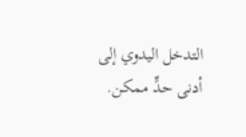التدخل اليدوي إلى أدنى حدٍّ ممكن.